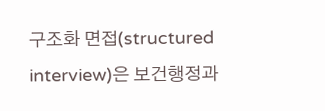구조화 면접(structured interview)은 보건행정과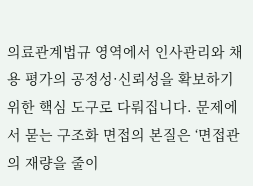의료관계법규 영역에서 인사관리와 채용 평가의 공정성·신뢰성을 확보하기 위한 핵심 도구로 다뤄집니다. 문제에서 묻는 구조화 면접의 본질은 ‘면접관의 재량을 줄이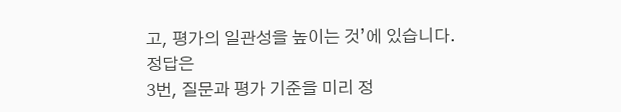고, 평가의 일관성을 높이는 것’에 있습니다.
정답은
3번, 질문과 평가 기준을 미리 정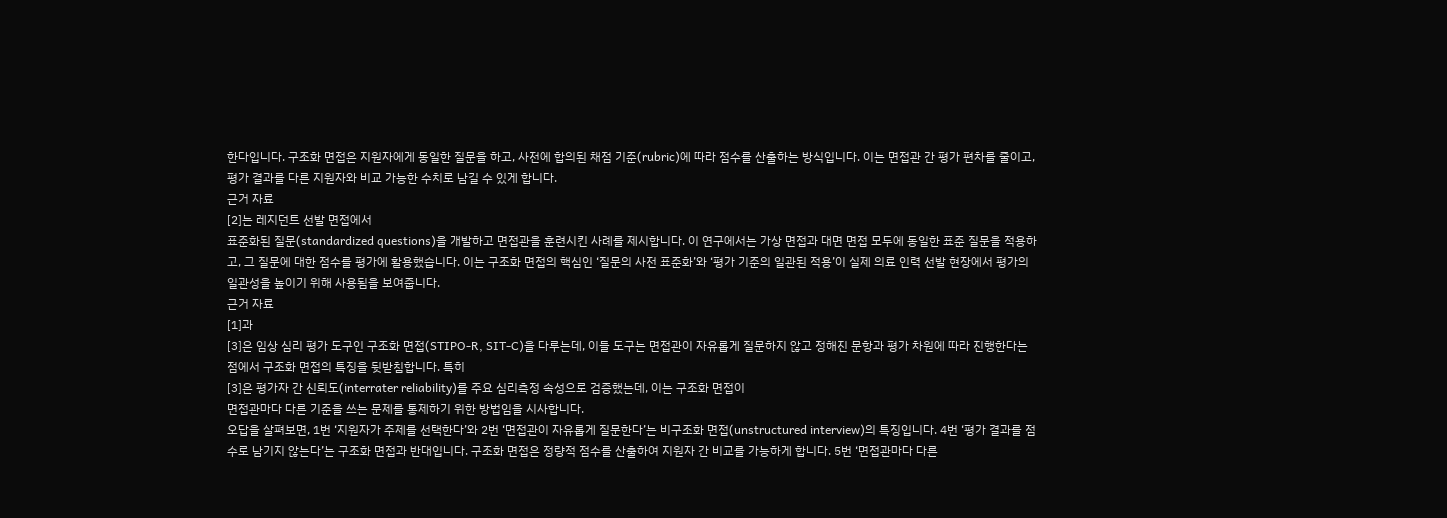한다입니다. 구조화 면접은 지원자에게 동일한 질문을 하고, 사전에 합의된 채점 기준(rubric)에 따라 점수를 산출하는 방식입니다. 이는 면접관 간 평가 편차를 줄이고, 평가 결과를 다른 지원자와 비교 가능한 수치로 남길 수 있게 합니다.
근거 자료
[2]는 레지던트 선발 면접에서
표준화된 질문(standardized questions)을 개발하고 면접관을 훈련시킨 사례를 제시합니다. 이 연구에서는 가상 면접과 대면 면접 모두에 동일한 표준 질문을 적용하고, 그 질문에 대한 점수를 평가에 활용했습니다. 이는 구조화 면접의 핵심인 ‘질문의 사전 표준화’와 ‘평가 기준의 일관된 적용’이 실제 의료 인력 선발 현장에서 평가의 일관성을 높이기 위해 사용됨을 보여줍니다.
근거 자료
[1]과
[3]은 임상 심리 평가 도구인 구조화 면접(STIPO-R, SIT-C)을 다루는데, 이들 도구는 면접관이 자유롭게 질문하지 않고 정해진 문항과 평가 차원에 따라 진행한다는 점에서 구조화 면접의 특징을 뒷받침합니다. 특히
[3]은 평가자 간 신뢰도(interrater reliability)를 주요 심리측정 속성으로 검증했는데, 이는 구조화 면접이
면접관마다 다른 기준을 쓰는 문제를 통제하기 위한 방법임을 시사합니다.
오답을 살펴보면, 1번 ‘지원자가 주제를 선택한다’와 2번 ‘면접관이 자유롭게 질문한다’는 비구조화 면접(unstructured interview)의 특징입니다. 4번 ‘평가 결과를 점수로 남기지 않는다’는 구조화 면접과 반대입니다. 구조화 면접은 정량적 점수를 산출하여 지원자 간 비교를 가능하게 합니다. 5번 ‘면접관마다 다른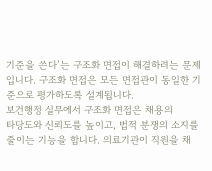기준을 쓴다’는 구조화 면접이 해결하려는 문제입니다. 구조화 면접은 모든 면접관이 동일한 기준으로 평가하도록 설계됩니다.
보건행정 실무에서 구조화 면접은 채용의
타당도와 신뢰도를 높이고, 법적 분쟁의 소지를 줄이는 기능을 합니다. 의료기관이 직원을 채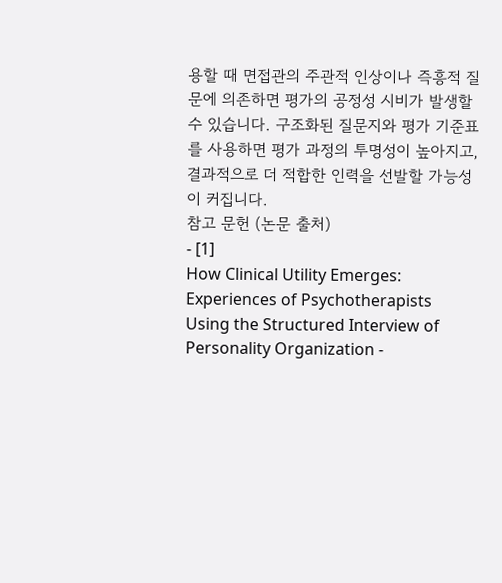용할 때 면접관의 주관적 인상이나 즉흥적 질문에 의존하면 평가의 공정성 시비가 발생할 수 있습니다. 구조화된 질문지와 평가 기준표를 사용하면 평가 과정의 투명성이 높아지고, 결과적으로 더 적합한 인력을 선발할 가능성이 커집니다.
참고 문헌 (논문 출처)
- [1]
How Clinical Utility Emerges: Experiences of Psychotherapists Using the Structured Interview of Personality Organization -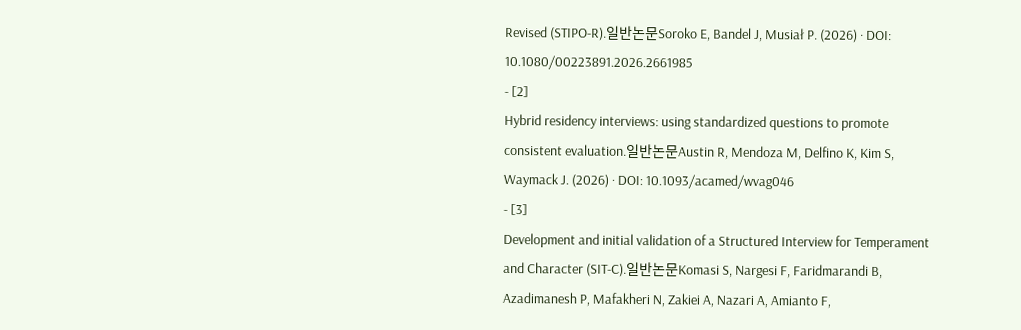Revised (STIPO-R).일반논문Soroko E, Bandel J, Musiał P. (2026) · DOI: 10.1080/00223891.2026.2661985
- [2]
Hybrid residency interviews: using standardized questions to promote consistent evaluation.일반논문Austin R, Mendoza M, Delfino K, Kim S, Waymack J. (2026) · DOI: 10.1093/acamed/wvag046
- [3]
Development and initial validation of a Structured Interview for Temperament and Character (SIT-C).일반논문Komasi S, Nargesi F, Faridmarandi B, Azadimanesh P, Mafakheri N, Zakiei A, Nazari A, Amianto F,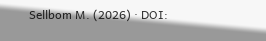Sellbom M. (2026) · DOI: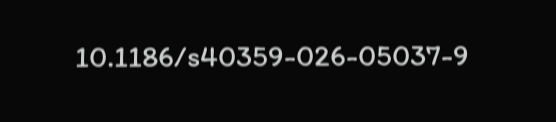10.1186/s40359-026-05037-9